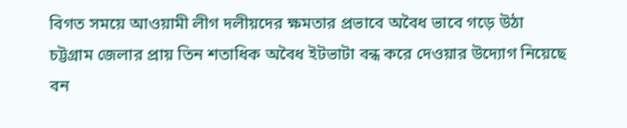বিগত সময়ে আওয়ামী লীগ দলীয়দের ক্ষমতার প্রভাবে অবৈধ ভাবে গড়ে উঠা চট্টগ্রাম জেলার প্রায় তিন শতাধিক অবৈধ ইটভাটা বন্ধ করে দেওয়ার উদ্যোগ নিয়েছে বন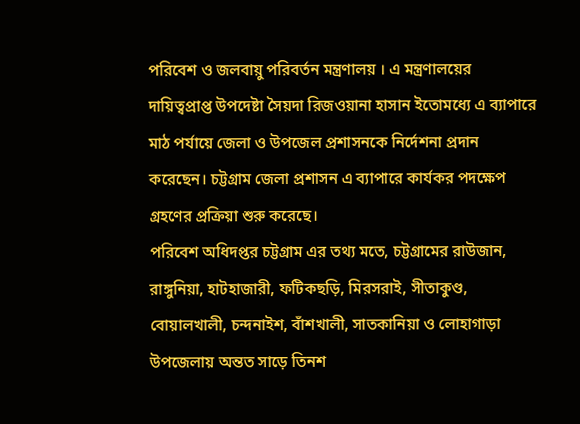পরিবেশ ও জলবায়ু পরিবর্তন মন্ত্রণালয় । এ মন্ত্রণালয়ের দায়িত্বপ্রাপ্ত উপদেষ্টা সৈয়দা রিজওয়ানা হাসান ইতোমধ্যে এ ব্যাপারে মাঠ পর্যায়ে জেলা ও উপজেল প্রশাসনকে নির্দেশনা প্রদান করেছেন। চট্টগ্রাম জেলা প্রশাসন এ ব্যাপারে কার্যকর পদক্ষেপ গ্রহণের প্রক্রিয়া শুরু করেছে।
পরিবেশ অধিদপ্তর চট্টগ্রাম এর তথ্য মতে, চট্টগ্রামের রাউজান, রাঙ্গুনিয়া, হাটহাজারী, ফটিকছড়ি, মিরসরাই, সীতাকুণ্ড, বোয়ালখালী, চন্দনাইশ, বাঁশখালী, সাতকানিয়া ও লোহাগাড়া উপজেলায় অন্তত সাড়ে তিনশ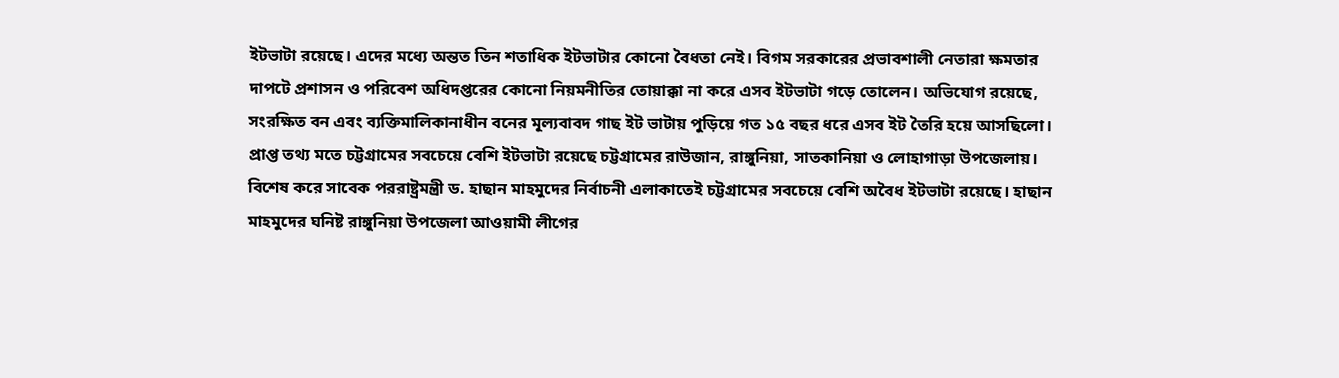ইটভাটা রয়েছে। এদের মধ্যে অন্তত তিন শতাধিক ইটভাটার কোনো বৈধতা নেই। বিগম সরকারের প্রভাবশালী নেতারা ক্ষমতার দাপটে প্রশাসন ও পরিবেশ অধিদপ্তরের কোনো নিয়মনীতির তোয়াক্কা না করে এসব ইটভাটা গড়ে তোলেন। অভিযোগ রয়েছে, সংরক্ষিত বন এবং ব্যক্তিমালিকানাধীন বনের মূল্যবাবদ গাছ ইট ভাটায় পুড়িয়ে গত ১৫ বছর ধরে এসব ইট তৈরি হয়ে আসছিলো।
প্রাপ্ত তথ্য মতে চট্টগ্রামের সবচেয়ে বেশি ইটভাটা রয়েছে চট্টগ্রামের রাউজান, রাঙ্গুনিয়া, সাতকানিয়া ও লোহাগাড়া উপজেলায়। বিশেষ করে সাবেক পররাষ্ট্রমন্ত্রী ড. হাছান মাহমুদের নির্বাচনী এলাকাতেই চট্টগ্রামের সবচেয়ে বেশি অবৈধ ইটভাটা রয়েছে। হাছান মাহমুদের ঘনিষ্ট রাঙ্গুনিয়া উপজেলা আওয়ামী লীগের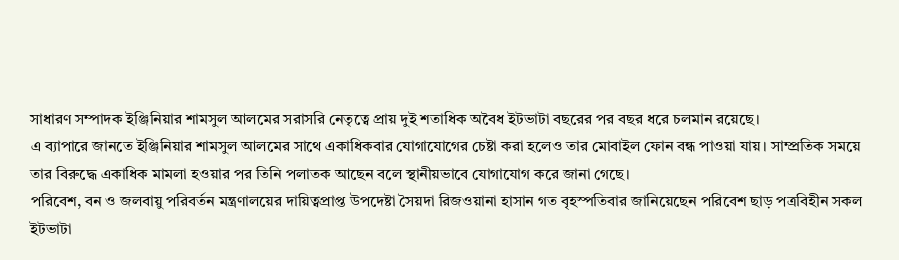সাধারণ সম্পাদক ইঞ্জিনিয়ার শামসুল আলমের সরাসরি নেতৃত্বে প্রায় দুই শতাধিক অবৈধ ইটভাটা বছরের পর বছর ধরে চলমান রয়েছে।
এ ব্যাপারে জানতে ইঞ্জিনিয়ার শামসুল আলমের সাথে একাধিকবার যোগাযোগের চেষ্টা করা হলেও তার মোবাইল ফোন বন্ধ পাওয়া যায়। সাম্প্রতিক সময়ে তার বিরুদ্ধে একাধিক মামলা হওয়ার পর তিনি পলাতক আছেন বলে স্থানীয়ভাবে যোগাযোগ করে জানা গেছে।
পরিবেশ, বন ও জলবায়ু পরিবর্তন মন্ত্রণালয়ের দায়িত্বপ্রাপ্ত উপদেষ্টা সৈয়দা রিজওয়ানা হাসান গত বৃহস্পতিবার জানিয়েছেন পরিবেশ ছাড় পত্রবিহীন সকল ইটভাটা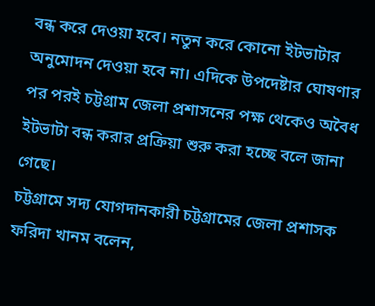বন্ধ করে দেওয়া হবে। নতুন করে কোনো ইটভাটার অনুমোদন দেওয়া হবে না। এদিকে উপদেষ্টার ঘোষণার পর পরই চট্টগ্রাম জেলা প্রশাসনের পক্ষ থেকেও অবৈধ ইটভাটা বন্ধ করার প্রক্রিয়া শুরু করা হচ্ছে বলে জানা গেছে।
চট্টগ্রামে সদ্য যোগদানকারী চট্টগ্রামের জেলা প্রশাসক ফরিদা খানম বলেন,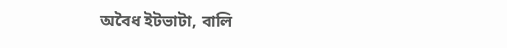অবৈধ ইটভাটা, বালি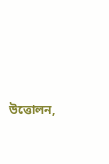উত্তোলন,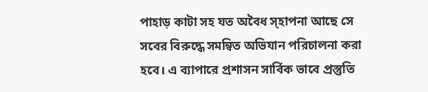পাহাড় কাটা সহ যত অবৈধ স্হাপনা আছে সে সবের বিরুদ্ধে সমন্বিত অভিযান পরিচালনা করা হবে। এ ব্যাপারে প্রশাসন সার্বিক ভাবে প্রস্তুতি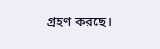গ্রহণ করছে।